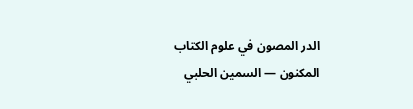الدر المصون في علوم الكتاب المكنون — السمين الحلبي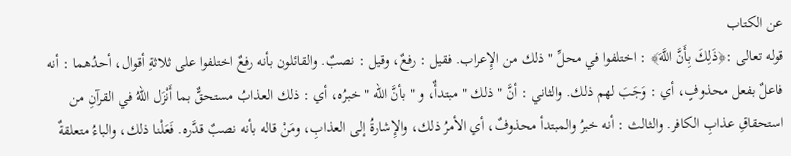عن الكتاب
قوله تعالى :﴿ذَلِكَ بِأَنَّ اللَّهَ﴾ : اختلفوا في محلِّ " ذلك من الإِعراب. فقيل : رفعٌ، وقيل : نصبٌ. والقائلون بأنه رفعٌ اختلفوا على ثلاثةِ أقوال، أحدُهما : أنه فاعلٌ بفعل محذوفٍ، أي : وَجَبَ لهم ذلك. والثاني : أنَّ " ذلك " مبتدأٌ، و " بأنَّ الله " خبرُه، أي : ذلك العذابُ مستحقٌّ بما أَنْزَل اللهُ في القرآنِ من استحقاقِ عذابِ الكافر. والثالث : أنه خبرُ والمبتدأ محذوفٌ، أي الأمرُ ذلك، والإِشارةُ إلى العذابِ، ومَنْ قاله بأنه نصبٌ قدَّره. فَعَلْنا ذلك، والباءُ متعلقةٌ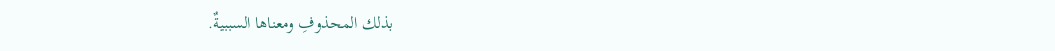بذلك المحذوفِ ومعناها السببيةٌ.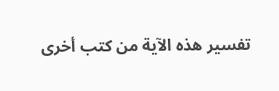تفسير هذه الآية من كتب أخرى